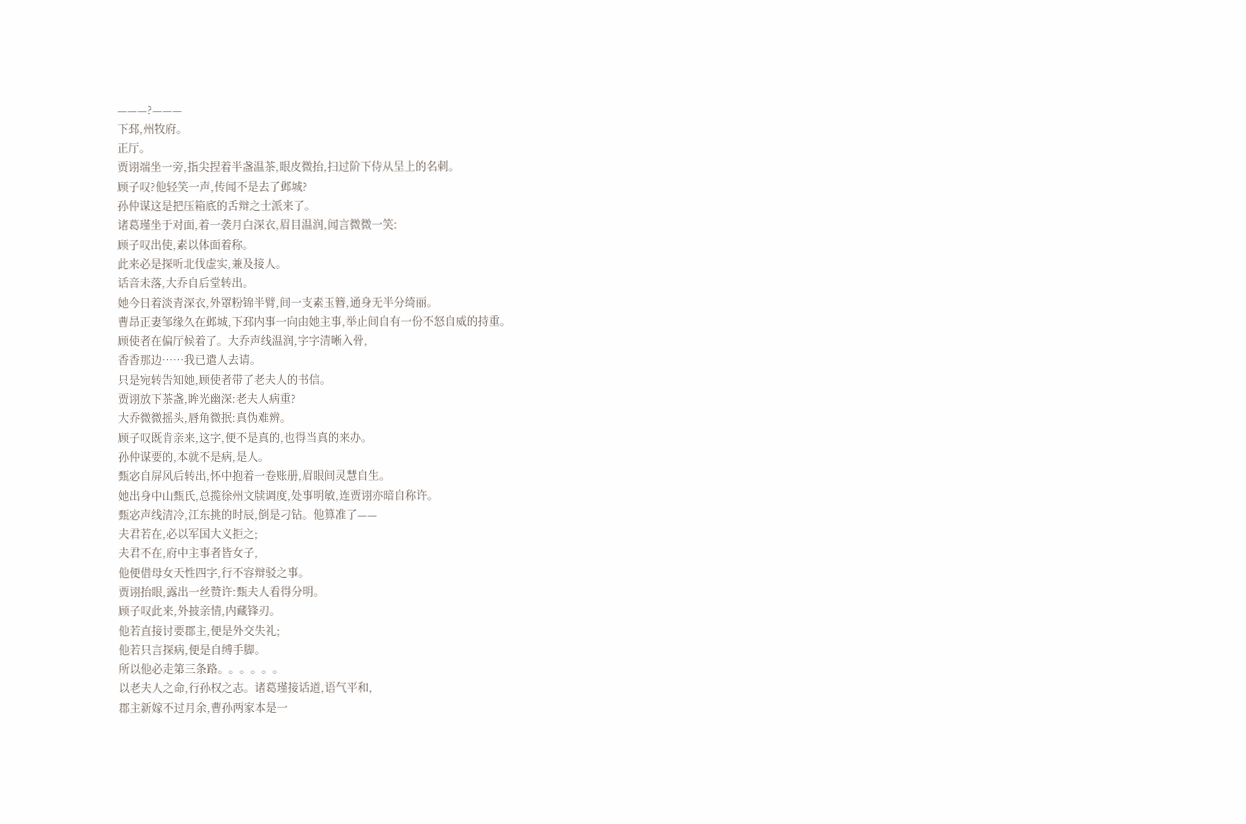———?———
下邳,州牧府。
正厅。
贾诩端坐一旁,指尖捏着半盏温茶,眼皮微抬,扫过阶下侍从呈上的名刺。
顾子叹?他轻笑一声,传闻不是去了邺城?
孙仲谋这是把压箱底的舌辩之士派来了。
诸葛瑾坐于对面,着一袭月白深衣,眉目温润,闻言微微一笑:
顾子叹出使,素以体面着称。
此来必是探听北伐虚实,兼及接人。
话音未落,大乔自后堂转出。
她今日着淡青深衣,外罩粉锦半臂,间一支素玉簪,通身无半分绮丽。
曹昂正妻邹缘久在邺城,下邳内事一向由她主事,举止间自有一份不怒自威的持重。
顾使者在偏厅候着了。大乔声线温润,字字清晰入骨,
香香那边……我已遣人去请。
只是宛转告知她,顾使者带了老夫人的书信。
贾诩放下茶盏,眸光幽深:老夫人病重?
大乔微微摇头,唇角微抿:真伪难辨。
顾子叹既肯亲来,这字,便不是真的,也得当真的来办。
孙仲谋要的,本就不是病,是人。
甄宓自屏风后转出,怀中抱着一卷账册,眉眼间灵慧自生。
她出身中山甄氏,总揽徐州文牍调度,处事明敏,连贾诩亦暗自称许。
甄宓声线清冷,江东挑的时辰,倒是刁钻。他算准了——
夫君若在,必以军国大义拒之;
夫君不在,府中主事者皆女子,
他便借母女天性四字,行不容辩驳之事。
贾诩抬眼,露出一丝赞许:甄夫人看得分明。
顾子叹此来,外披亲情,内藏锋刃。
他若直接讨要郡主,便是外交失礼;
他若只言探病,便是自缚手脚。
所以他必走第三条路。。。。。。
以老夫人之命,行孙权之志。诸葛瑾接话道,语气平和,
郡主新嫁不过月余,曹孙两家本是一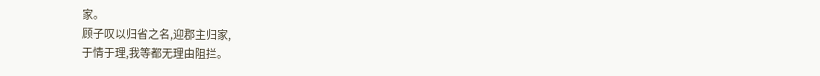家。
顾子叹以归省之名,迎郡主归家,
于情于理,我等都无理由阻拦。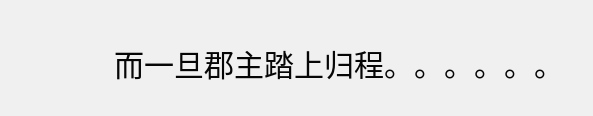而一旦郡主踏上归程。。。。。。